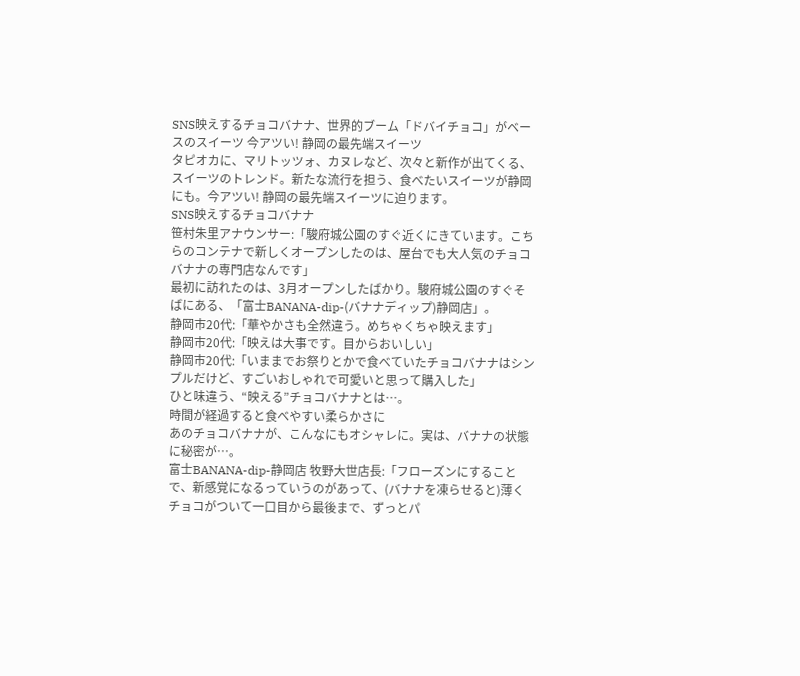SNS映えするチョコバナナ、世界的ブーム「ドバイチョコ」がベースのスイーツ 今アツい! 静岡の最先端スイーツ
タピオカに、マリトッツォ、カヌレなど、次々と新作が出てくる、スイーツのトレンド。新たな流行を担う、食べたいスイーツが静岡にも。今アツい! 静岡の最先端スイーツに迫ります。
SNS映えするチョコバナナ
笹村朱里アナウンサー:「駿府城公園のすぐ近くにきています。こちらのコンテナで新しくオープンしたのは、屋台でも大人気のチョコバナナの専門店なんです」
最初に訪れたのは、3月オープンしたばかり。駿府城公園のすぐそばにある、「富士BANANA-dip-(バナナディップ)静岡店」。
静岡市20代:「華やかさも全然違う。めちゃくちゃ映えます」
静岡市20代:「映えは大事です。目からおいしい」
静岡市20代:「いままでお祭りとかで食べていたチョコバナナはシンプルだけど、すごいおしゃれで可愛いと思って購入した」
ひと味違う、“映える”チョコバナナとは…。
時間が経過すると食べやすい柔らかさに
あのチョコバナナが、こんなにもオシャレに。実は、バナナの状態に秘密が…。
富士BANANA-dip-静岡店 牧野大世店長:「フローズンにすることで、新感覚になるっていうのがあって、(バナナを凍らせると)薄くチョコがついて一口目から最後まで、ずっとパ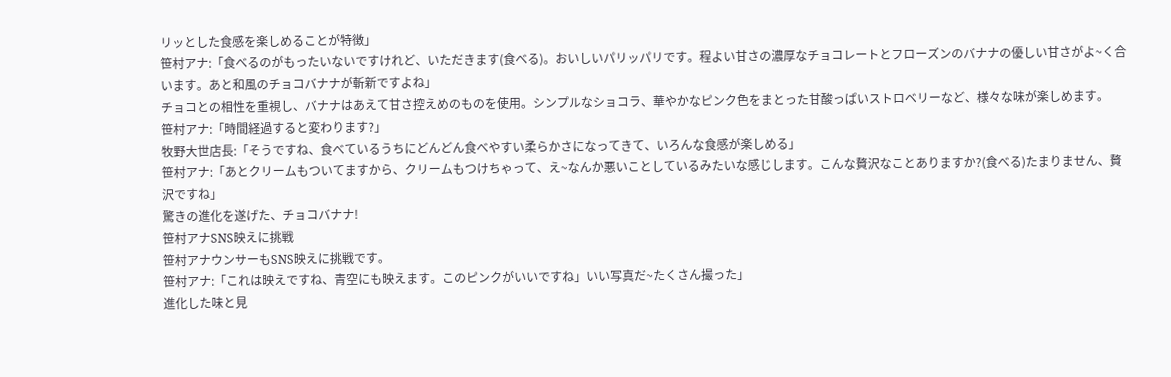リッとした食感を楽しめることが特徴」
笹村アナ:「食べるのがもったいないですけれど、いただきます(食べる)。おいしいパリッパリです。程よい甘さの濃厚なチョコレートとフローズンのバナナの優しい甘さがよ~く合います。あと和風のチョコバナナが斬新ですよね」
チョコとの相性を重視し、バナナはあえて甘さ控えめのものを使用。シンプルなショコラ、華やかなピンク色をまとった甘酸っぱいストロベリーなど、様々な味が楽しめます。
笹村アナ:「時間経過すると変わります?」
牧野大世店長:「そうですね、食べているうちにどんどん食べやすい柔らかさになってきて、いろんな食感が楽しめる」
笹村アナ:「あとクリームもついてますから、クリームもつけちゃって、え~なんか悪いことしているみたいな感じします。こんな贅沢なことありますか?(食べる)たまりません、贅沢ですね」
驚きの進化を遂げた、チョコバナナ!
笹村アナSNS映えに挑戦
笹村アナウンサーもSNS映えに挑戦です。
笹村アナ:「これは映えですね、青空にも映えます。このピンクがいいですね」いい写真だ~たくさん撮った」
進化した味と見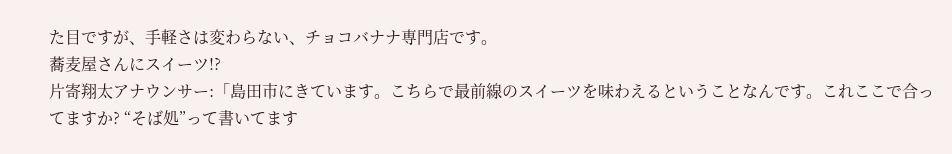た目ですが、手軽さは変わらない、チョコバナナ専門店です。
蕎麦屋さんにスイーツ!?
片寄翔太アナウンサー:「島田市にきています。こちらで最前線のスイーツを味わえるということなんです。これここで合ってますか? “そば処”って書いてます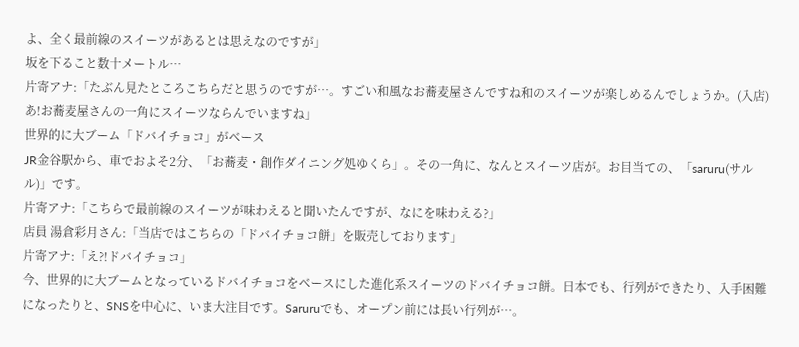よ、全く最前線のスイーツがあるとは思えなのですが」
坂を下ること数十メートル…
片寄アナ:「たぶん見たところこちらだと思うのですが…。すごい和風なお蕎麦屋さんですね和のスイーツが楽しめるんでしょうか。(入店)あ!お蕎麦屋さんの一角にスイーツならんでいますね」
世界的に大ブーム「ドバイチョコ」がベース
JR金谷駅から、車でおよそ2分、「お蕎麦・創作ダイニング処ゆくら」。その一角に、なんとスイーツ店が。お目当ての、「saruru(サルル)」です。
片寄アナ:「こちらで最前線のスイーツが味わえると聞いたんですが、なにを味わえる?」
店員 湯倉彩月さん:「当店ではこちらの「ドバイチョコ餅」を販売しております」
片寄アナ:「え?!ドバイチョコ」
今、世界的に大ブームとなっているドバイチョコをベースにした進化系スイーツのドバイチョコ餅。日本でも、行列ができたり、入手困難になったりと、SNSを中心に、いま大注目です。Saruruでも、オープン前には長い行列が…。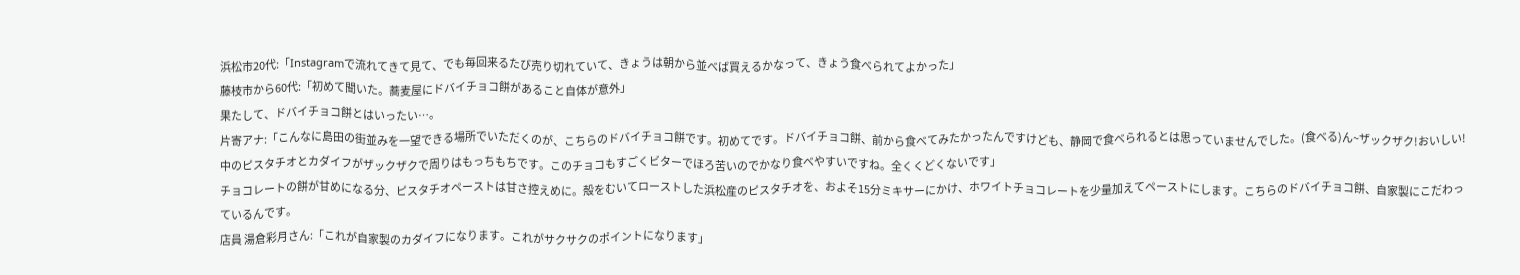浜松市20代:「Instagramで流れてきて見て、でも毎回来るたび売り切れていて、きょうは朝から並べば買えるかなって、きょう食べられてよかった」
藤枝市から60代:「初めて聞いた。蕎麦屋にドバイチョコ餅があること自体が意外」
果たして、ドバイチョコ餅とはいったい…。
片寄アナ:「こんなに島田の街並みを一望できる場所でいただくのが、こちらのドバイチョコ餅です。初めてです。ドバイチョコ餅、前から食べてみたかったんですけども、静岡で食べられるとは思っていませんでした。(食べる)ん~ザックザク!おいしい!中のピスタチオとカダイフがザックザクで周りはもっちもちです。このチョコもすごくビターでほろ苦いのでかなり食べやすいですね。全くくどくないです」
チョコレートの餅が甘めになる分、ピスタチオペーストは甘さ控えめに。殻をむいてローストした浜松産のピスタチオを、およそ15分ミキサーにかけ、ホワイトチョコレートを少量加えてペーストにします。こちらのドバイチョコ餅、自家製にこだわっているんです。
店員 湯倉彩月さん:「これが自家製のカダイフになります。これがサクサクのポイントになります」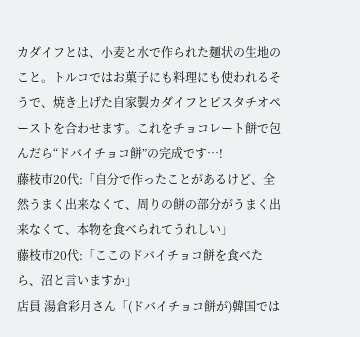カダイフとは、小麦と水で作られた麺状の生地のこと。トルコではお菓子にも料理にも使われるそうで、焼き上げた自家製カダイフとピスタチオペーストを合わせます。これをチョコレート餅で包んだら“ドバイチョコ餅”の完成です…!
藤枝市20代:「自分で作ったことがあるけど、全然うまく出来なくて、周りの餅の部分がうまく出来なくて、本物を食べられてうれしい」
藤枝市20代:「ここのドバイチョコ餅を食べたら、沼と言いますか」
店員 湯倉彩月さん「(ドバイチョコ餅が)韓国では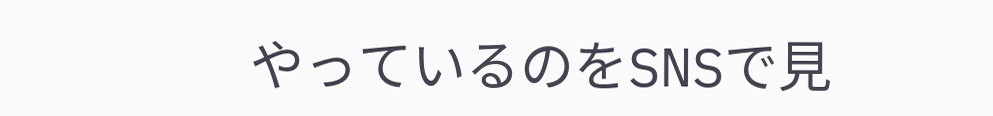やっているのをSNSで見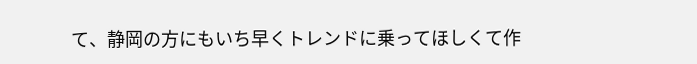て、静岡の方にもいち早くトレンドに乗ってほしくて作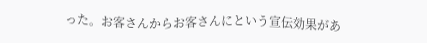った。お客さんからお客さんにという宣伝効果があ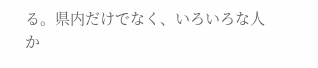る。県内だけでなく、いろいろな人か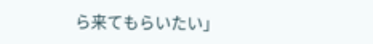ら来てもらいたい」